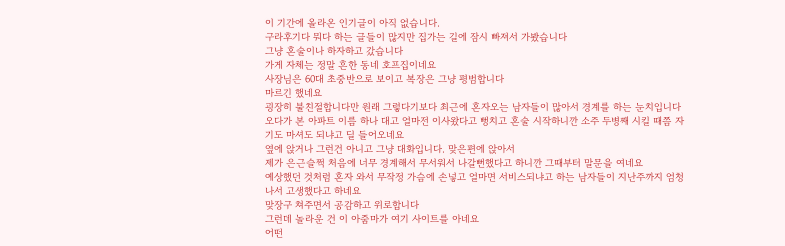이 기간에 올라온 인기글이 아직 없습니다.
구라후기다 뭐다 하는 글들이 많지만 집가는 길에 잠시 빠져서 가봤습니다
그냥 혼술이나 하자하고 갔습니다
가게 자체는 정말 흔한 동네 호프집이네요
사장님은 60대 초중반으로 보이고 복장은 그냥 평범합니다
마르긴 했네요
굉장히 불친절합니다만 원래 그렇다기보다 최근에 혼자오는 남자들이 많아서 경계를 하는 눈치입니다
오다가 본 아파트 이름 하나 대고 얼마전 이사왔다고 뻥치고 혼술 시작하니깐 소주 두병째 시킬 때쯤 자기도 마셔도 되냐고 딜 들어오네요
옆에 앉거나 그런건 아니고 그냥 대화입니다. 맞은편에 앉아서
제가 은근슬쩍 처음에 너무 경계해서 무서워서 나갈뻔했다고 하니깐 그때부터 말문을 여네요
예상했던 것처럼 혼자 와서 무작정 가슴에 손넣고 얼마면 서비스되냐고 하는 남자들이 지난주까지 엄청나서 고생했다고 하네요
맞장구 쳐주면서 공감하고 위로합니다
그런데 놀라운 건 이 아줌마가 여기 사이트를 아네요
어떤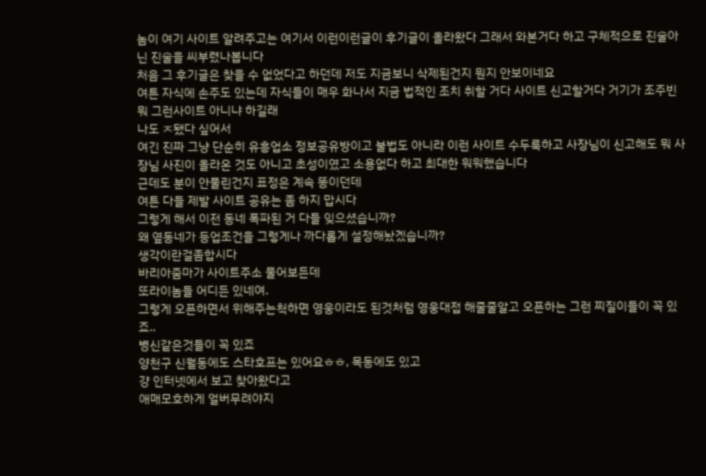놈이 여기 사이트 알려주고는 여기서 이런이런글이 후기글이 올라왔다 그래서 와본거다 하고 구체적으로 진술아닌 진술을 씨부렸나봅니다
처음 그 후기글은 찾을 수 없었다고 하던데 저도 지금보니 삭제된건지 뭔지 안보이네요
여튼 자식에 손주도 있는데 자식들이 매우 화나서 지금 법적인 조치 취할 거다 사이트 신고할거다 거기가 조주빈 뭐 그런사이트 아니냐 하길래
나도 ㅈ됐다 싶어서
여긴 진짜 그냥 단순히 유흥업소 정보공유방이고 불법도 아니라 이런 사이트 수두룩하고 사장님이 신고해도 뭐 사장님 사진이 올라온 것도 아니고 초성이였고 소용없다 하고 최대한 워워했습니다
근데도 분이 안풀린건지 표정은 계속 똥이던데
여튼 다들 제발 사이트 공유는 좀 하지 맙시다
그렇게 해서 이전 동네 폭파된 거 다들 잊으셨습니까?
왜 옆동네가 등업조건을 그렇게나 까다롭게 설정해놨겠습니까?
생각이란걸좀합시다
바리아줌마가 사이트주소 물어보든데
또라이놈들 어디든 있네여.
그렇게 오픈하면서 위해주는척하면 영웅이라도 된것처럼 영웅대접 해줄줄알고 오픈하는 그런 찌질이들이 꼭 있죠..
병신같은것들이 꼭 있죠
양천구 신월동에도 스타호프는 있어요ㅎㅎ, 목동에도 있고
걍 인터넷에서 보고 찾아왔다고
애매모호하게 얼버무려야지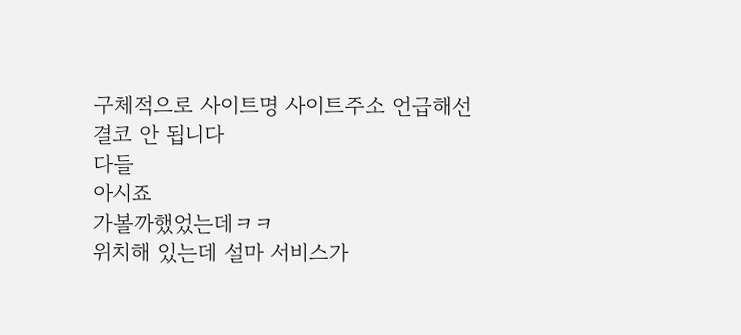구체적으로 사이트명 사이트주소 언급해선
결코 안 됩니다
다들
아시죠
가볼까했었는데ㅋㅋ
위치해 있는데 설마 서비스가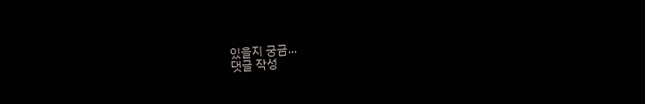있을지 궁금...
댓글 작성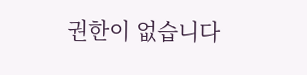권한이 없습니다